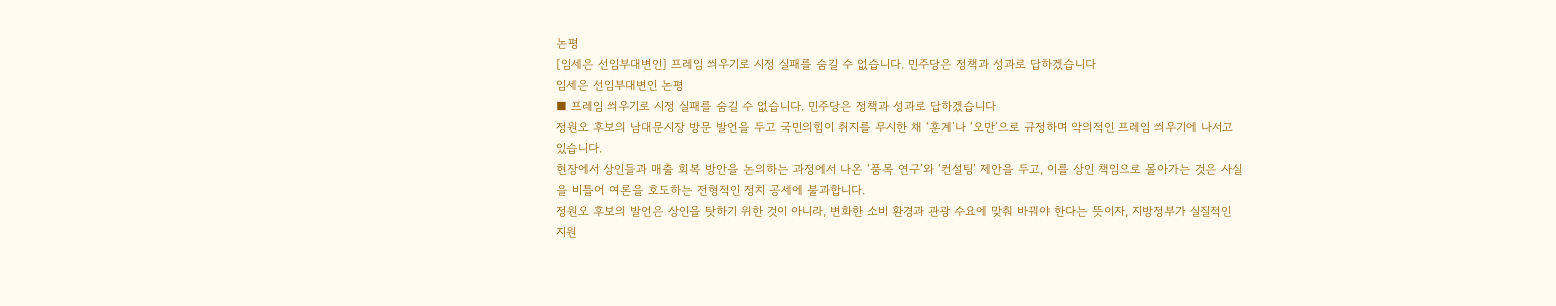논평
[임세은 선임부대변인] 프레임 씌우기로 시정 실패를 숨길 수 없습니다. 민주당은 정책과 성과로 답하겠습니다
임세은 선임부대변인 논평
■ 프레임 씌우기로 시정 실패를 숨길 수 없습니다. 민주당은 정책과 성과로 답하겠습니다
정원오 후보의 남대문시장 방문 발언을 두고 국민의힘이 취지를 무시한 채 ‘훈계’나 ‘오만’으로 규정하며 악의적인 프레임 씌우기에 나서고 있습니다.
현장에서 상인들과 매출 회복 방안을 논의하는 과정에서 나온 ‘품목 연구’와 ‘컨설팅’ 제안을 두고, 이를 상인 책임으로 몰아가는 것은 사실을 비틀어 여론을 호도하는 전형적인 정치 공세에 불과합니다.
정원오 후보의 발언은 상인을 탓하기 위한 것이 아니라, 변화한 소비 환경과 관광 수요에 맞춰 바꿔야 한다는 뜻이자, 지방정부가 실질적인 지원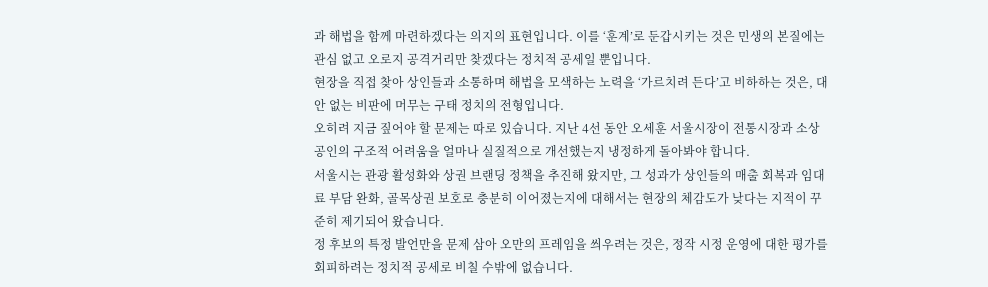과 해법을 함께 마련하겠다는 의지의 표현입니다. 이를 ‘훈계’로 둔갑시키는 것은 민생의 본질에는 관심 없고 오로지 공격거리만 찾겠다는 정치적 공세일 뿐입니다.
현장을 직접 찾아 상인들과 소통하며 해법을 모색하는 노력을 ‘가르치려 든다’고 비하하는 것은, 대안 없는 비판에 머무는 구태 정치의 전형입니다.
오히려 지금 짚어야 할 문제는 따로 있습니다. 지난 4선 동안 오세훈 서울시장이 전통시장과 소상공인의 구조적 어려움을 얼마나 실질적으로 개선했는지 냉정하게 돌아봐야 합니다.
서울시는 관광 활성화와 상권 브랜딩 정책을 추진해 왔지만, 그 성과가 상인들의 매출 회복과 임대료 부담 완화, 골목상권 보호로 충분히 이어졌는지에 대해서는 현장의 체감도가 낮다는 지적이 꾸준히 제기되어 왔습니다.
정 후보의 특정 발언만을 문제 삼아 오만의 프레임을 씌우려는 것은, 정작 시정 운영에 대한 평가를 회피하려는 정치적 공세로 비칠 수밖에 없습니다.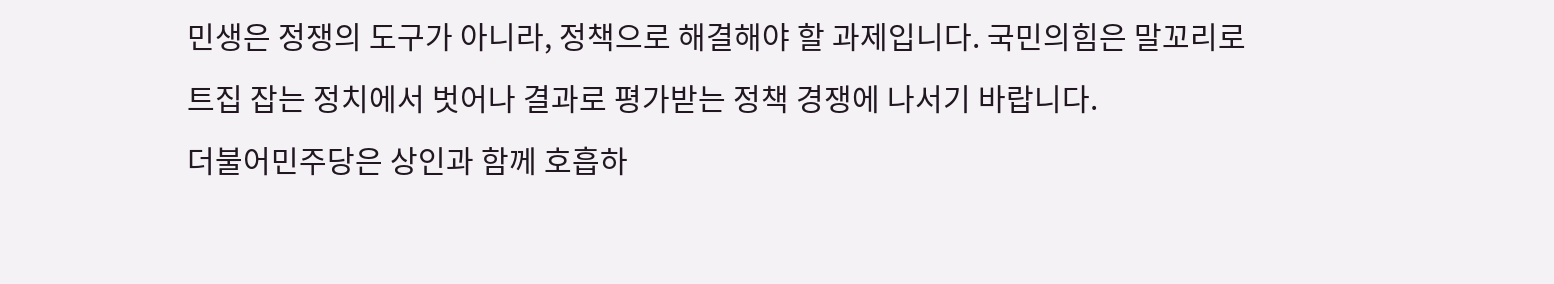민생은 정쟁의 도구가 아니라, 정책으로 해결해야 할 과제입니다. 국민의힘은 말꼬리로 트집 잡는 정치에서 벗어나 결과로 평가받는 정책 경쟁에 나서기 바랍니다.
더불어민주당은 상인과 함께 호흡하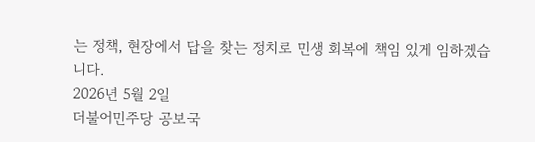는 정책, 현장에서 답을 찾는 정치로 민생 회복에 책임 있게 임하겠습니다.
2026년 5월 2일
더불어민주당 공보국